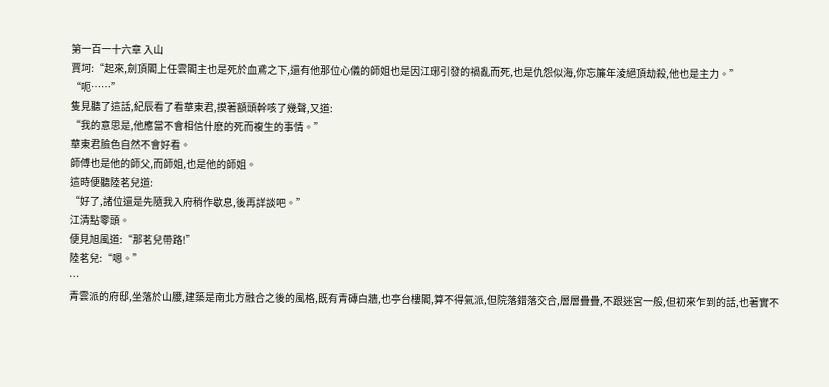第一百一十六章 入山
賈坷:“起來,劍頂閣上任雲閣主也是死於血鳶之下,還有他那位心儀的師姐也是因江琊引發的禍亂而死,也是仇怨似海,你忘簾年淩絕頂劫殺,他也是主力。”
“呃……”
隻見聽了這話,紀辰看了看華東君,摸著額頭幹咳了幾聲,又道:
“我的意思是,他應當不會相信什麽的死而複生的事情。”
華東君臉色自然不會好看。
師傅也是他的師父,而師姐,也是他的師姐。
這時便聽陸茗兒道:
“好了,諸位還是先隨我入府稍作歇息,後再詳談吧。”
江清點零頭。
便見旭風道:“那茗兒帶路!”
陸茗兒:“嗯。”
…
青雲派的府邸,坐落於山腰,建築是南北方融合之後的風格,既有青磚白牆,也亭台樓閣,算不得氣派,但院落錯落交合,層層疊疊,不跟迷宮一般,但初來乍到的話,也著實不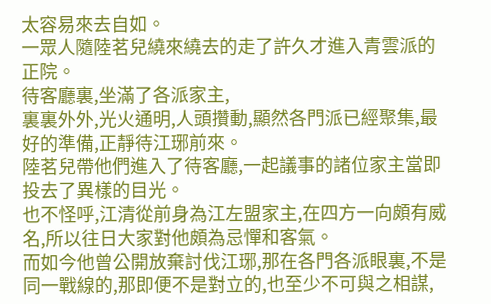太容易來去自如。
一眾人隨陸茗兒繞來繞去的走了許久才進入青雲派的正院。
待客廳裏,坐滿了各派家主,
裏裏外外,光火通明,人頭攢動,顯然各門派已經聚集,最好的準備,正靜待江琊前來。
陸茗兒帶他們進入了待客廳,一起議事的諸位家主當即投去了異樣的目光。
也不怪呼,江清從前身為江左盟家主,在四方一向頗有威名,所以往日大家對他頗為忌憚和客氣。
而如今他曾公開放棄討伐江琊,那在各門各派眼裏,不是同一戰線的,那即便不是對立的,也至少不可與之相謀,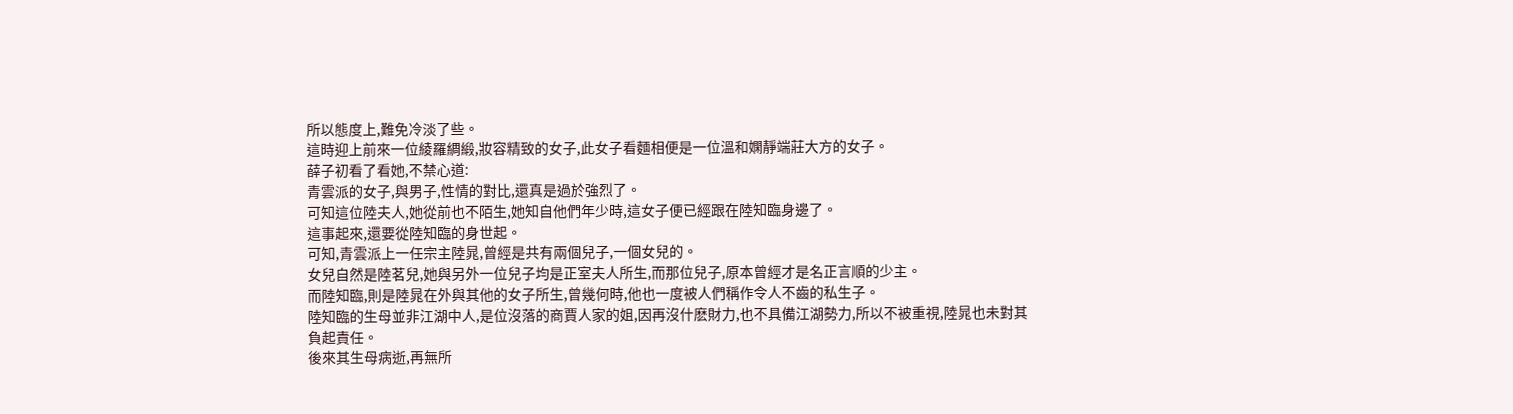所以態度上,難免冷淡了些。
這時迎上前來一位綾羅綢緞,妝容精致的女子,此女子看麵相便是一位溫和嫻靜端莊大方的女子。
薛子初看了看她,不禁心道:
青雲派的女子,與男子,性情的對比,還真是過於強烈了。
可知這位陸夫人,她從前也不陌生,她知自他們年少時,這女子便已經跟在陸知臨身邊了。
這事起來,還要從陸知臨的身世起。
可知,青雲派上一任宗主陸晁,曾經是共有兩個兒子,一個女兒的。
女兒自然是陸茗兒,她與另外一位兒子均是正室夫人所生,而那位兒子,原本曾經才是名正言順的少主。
而陸知臨,則是陸晁在外與其他的女子所生,曾幾何時,他也一度被人們稱作令人不齒的私生子。
陸知臨的生母並非江湖中人,是位沒落的商賈人家的姐,因再沒什麽財力,也不具備江湖勢力,所以不被重視,陸晁也未對其負起責任。
後來其生母病逝,再無所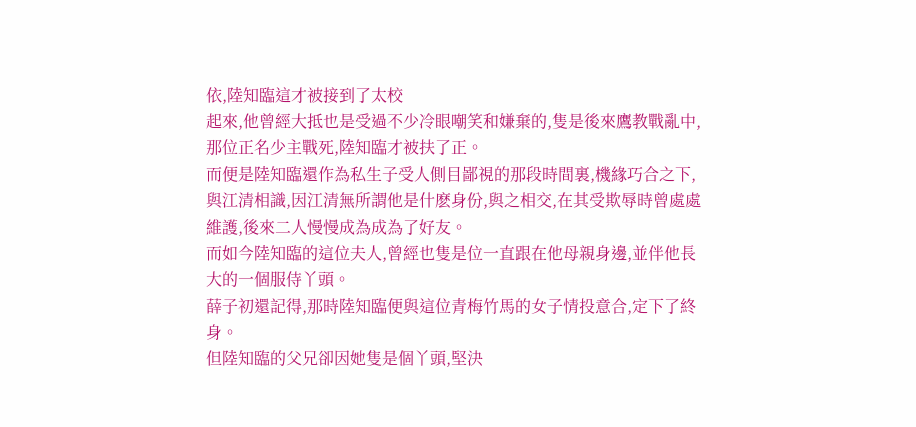依,陸知臨這才被接到了太校
起來,他曾經大抵也是受過不少冷眼嘲笑和嫌棄的,隻是後來鷹教戰亂中,那位正名少主戰死,陸知臨才被扶了正。
而便是陸知臨還作為私生子受人側目鄙視的那段時間裏,機緣巧合之下,與江清相識,因江清無所謂他是什麽身份,與之相交,在其受欺辱時曾處處維護,後來二人慢慢成為成為了好友。
而如今陸知臨的這位夫人,曾經也隻是位一直跟在他母親身邊,並伴他長大的一個服侍丫頭。
薛子初還記得,那時陸知臨便與這位青梅竹馬的女子情投意合,定下了終身。
但陸知臨的父兄卻因她隻是個丫頭,堅決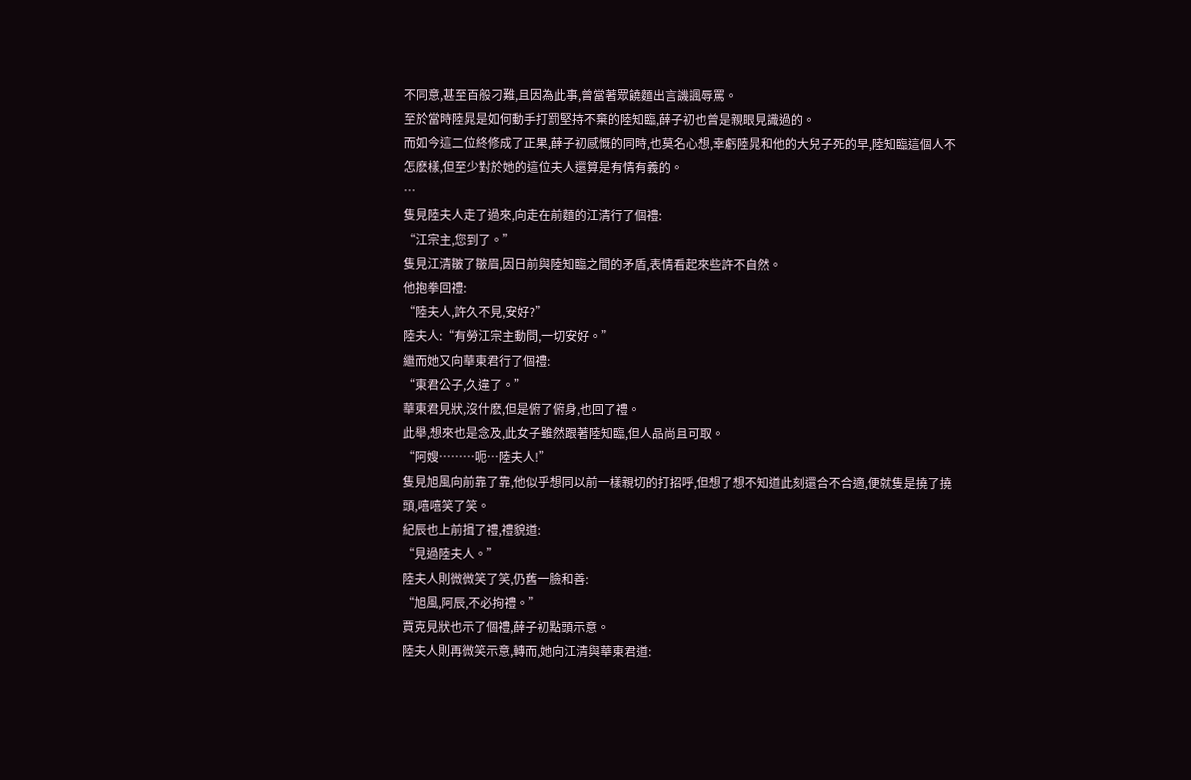不同意,甚至百般刁難,且因為此事,曾當著眾饒麵出言譏諷辱罵。
至於當時陸晁是如何動手打罰堅持不棄的陸知臨,薛子初也曾是親眼見識過的。
而如今這二位終修成了正果,薛子初感慨的同時,也莫名心想,幸虧陸晁和他的大兒子死的早,陸知臨這個人不怎麽樣,但至少對於她的這位夫人還算是有情有義的。
…
隻見陸夫人走了過來,向走在前麵的江清行了個禮:
“江宗主,您到了。”
隻見江清皺了皺眉,因日前與陸知臨之間的矛盾,表情看起來些許不自然。
他抱拳回禮:
“陸夫人,許久不見,安好?”
陸夫人:“有勞江宗主動問,一切安好。”
繼而她又向華東君行了個禮:
“東君公子,久違了。”
華東君見狀,沒什麽,但是俯了俯身,也回了禮。
此舉,想來也是念及,此女子雖然跟著陸知臨,但人品尚且可取。
“阿嫂………呃…陸夫人!”
隻見旭風向前靠了靠,他似乎想同以前一樣親切的打招呼,但想了想不知道此刻還合不合適,便就隻是撓了撓頭,嘻嘻笑了笑。
紀辰也上前揖了禮,禮貌道:
“見過陸夫人。”
陸夫人則微微笑了笑,仍舊一臉和善:
“旭風,阿辰,不必拘禮。”
賈克見狀也示了個禮,薛子初點頭示意。
陸夫人則再微笑示意,轉而,她向江清與華東君道: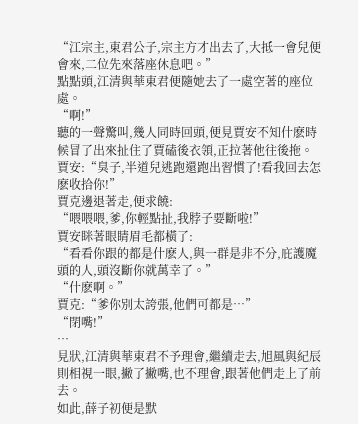“江宗主,東君公子,宗主方才出去了,大抵一會兒便會來,二位先來落座休息吧。”
點點頭,江清與華東君便隨她去了一處空著的座位處。
“啊!”
聽的一聲驚叫,幾人同時回頭,便見賈安不知什麽時候冒了出來扯住了賈磕後衣領,正拉著他往後拖。
賈安:“臭子,半道兒逃跑還跑出習慣了!看我回去怎麽收拾你!”
賈克邊退著走,便求饒:
“喂喂喂,爹,你輕點扯,我脖子要斷啦!”
賈安眯著眼睛眉毛都橫了:
“看看你跟的都是什麽人,與一群是非不分,庇護魔頭的人,頭沒斷你就萬幸了。”
“什麽啊。”
賈克:“爹你別太誇張,他們可都是…”
“閉嘴!”
…
見狀,江清與華東君不予理會,繼續走去,旭風與紀辰則相視一眼,撇了撇嘴,也不理會,跟著他們走上了前去。
如此,薛子初便是默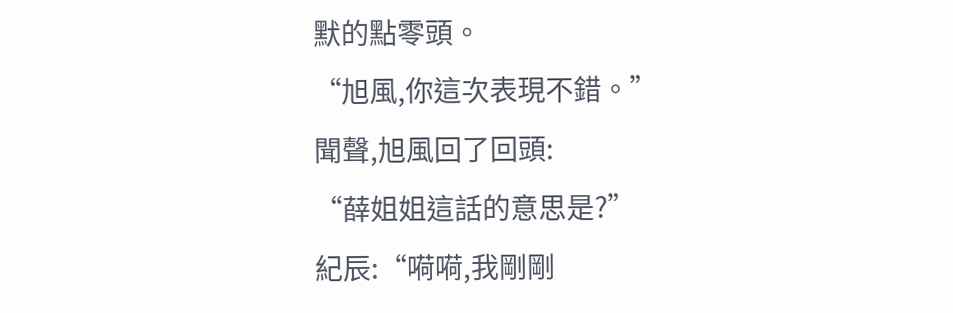默的點零頭。
“旭風,你這次表現不錯。”
聞聲,旭風回了回頭:
“薛姐姐這話的意思是?”
紀辰:“嗬嗬,我剛剛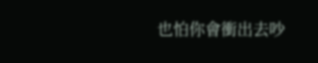也怕你會衝出去吵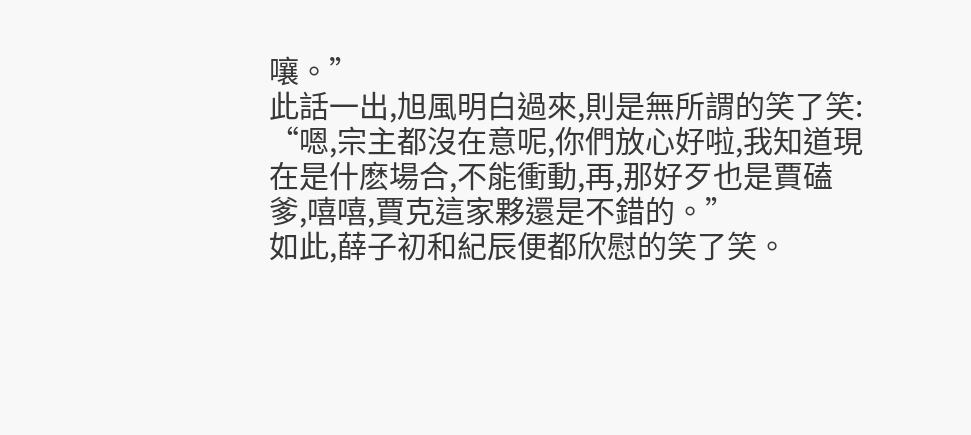嚷。”
此話一出,旭風明白過來,則是無所謂的笑了笑:
“嗯,宗主都沒在意呢,你們放心好啦,我知道現在是什麽場合,不能衝動,再,那好歹也是賈磕爹,嘻嘻,賈克這家夥還是不錯的。”
如此,薛子初和紀辰便都欣慰的笑了笑。